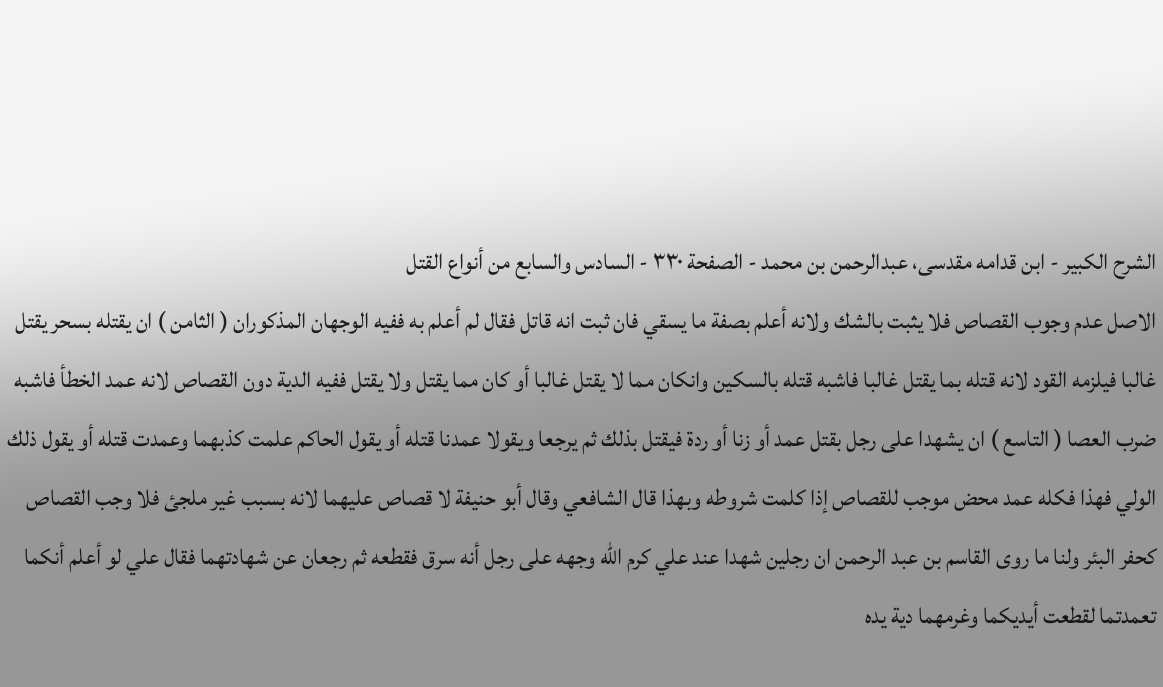الشرح الکبير - ابن قدامه مقدسی، عبدالرحمن بن محمد - الصفحة ٣٣٠ - السادس والسابع من أنواع القتل
الاصل عدم وجوب القصاص فلا يثبت بالشك ولانه أعلم بصفة ما يسقي فان ثبت انه قاتل فقال لم أعلم به ففيه الوجهان المذكوران ( الثامن ) ان يقتله بسحر يقتل غالبا فيلزمه القود لانه قتله بما يقتل غالبا فاشبه قتله بالسكين وانكان مما لا يقتل غالبا أو كان مما يقتل ولا يقتل ففيه الدية دون القصاص لانه عمد الخطأ فاشبه ضرب العصا ( التاسع ) ان يشهدا على رجل بقتل عمد أو زنا أو ردة فيقتل بذلك ثم يرجعا ويقولا عمدنا قتله أو يقول الحاكم علمت كذبهما وعمدت قتله أو يقول ذلك الولي فهذا فكله عمد محض موجب للقصاص إذا كلمت شروطه وبهذا قال الشافعي وقال أبو حنيفة لا قصاص عليهما لانه بسبب غير ملجئ فلا وجب القصاص كحفر البئر ولنا ما روى القاسم بن عبد الرحمن ان رجلين شهدا عند علي كرم الله وجهه على رجل أنه سرق فقطعه ثم رجعان عن شهادتهما فقال علي لو أعلم أنكما تعمدتما لقطعت أيديكما وغرمهما دية يده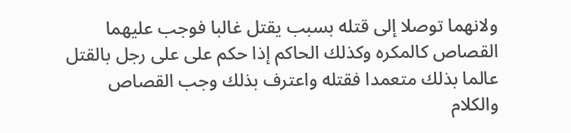ولانهما توصلا إلى قتله بسبب يقتل غالبا فوجب عليهما القصاص كالمكره وكذلك الحاكم إذا حكم على على رجل بالقتل عالما بذلك متعمدا فقتله واعترف بذلك وجب القصاص والكلام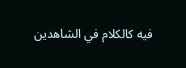فيه كالكلام في الشاهدين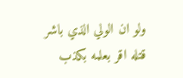ولو ان الولي الذي باشر قتله اقر بعلمه بكذب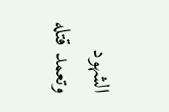الشهود وتعمد قتله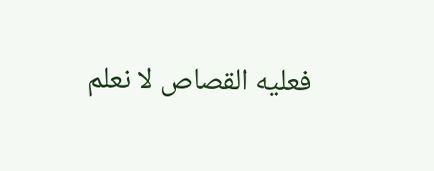فعليه القصاص لا نعلم